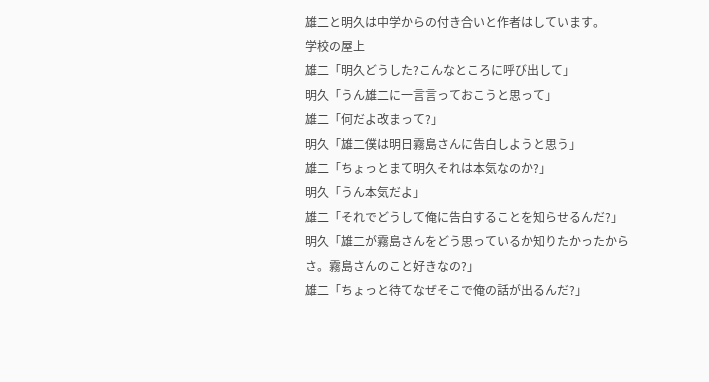雄二と明久は中学からの付き合いと作者はしています。
学校の屋上
雄二「明久どうした?こんなところに呼び出して」
明久「うん雄二に一言言っておこうと思って」
雄二「何だよ改まって?」
明久「雄二僕は明日霧島さんに告白しようと思う」
雄二「ちょっとまて明久それは本気なのか?」
明久「うん本気だよ」
雄二「それでどうして俺に告白することを知らせるんだ?」
明久「雄二が霧島さんをどう思っているか知りたかったからさ。霧島さんのこと好きなの?」
雄二「ちょっと待てなぜそこで俺の話が出るんだ?」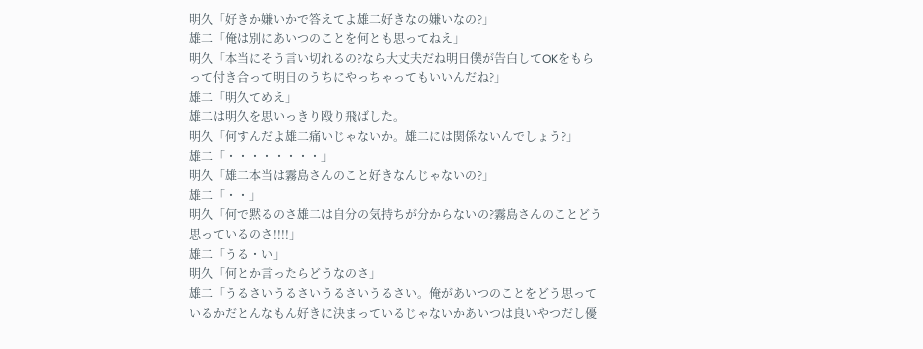明久「好きか嫌いかで答えてよ雄二好きなの嫌いなの?」
雄二「俺は別にあいつのことを何とも思ってねえ」
明久「本当にそう言い切れるの?なら大丈夫だね明日僕が告白してOKをもらって付き合って明日のうちにやっちゃってもいいんだね?」
雄二「明久てめえ」
雄二は明久を思いっきり殴り飛ばした。
明久「何すんだよ雄二痛いじゃないか。雄二には関係ないんでしょう?」
雄二「・・・・・・・・」
明久「雄二本当は霧島さんのこと好きなんじゃないの?」
雄二「・・」
明久「何で黙るのさ雄二は自分の気持ちが分からないの?霧島さんのことどう思っているのさ!!!!」
雄二「うる・い」
明久「何とか言ったらどうなのさ」
雄二「うるさいうるさいうるさいうるさい。俺があいつのことをどう思っているかだとんなもん好きに決まっているじゃないかあいつは良いやつだし優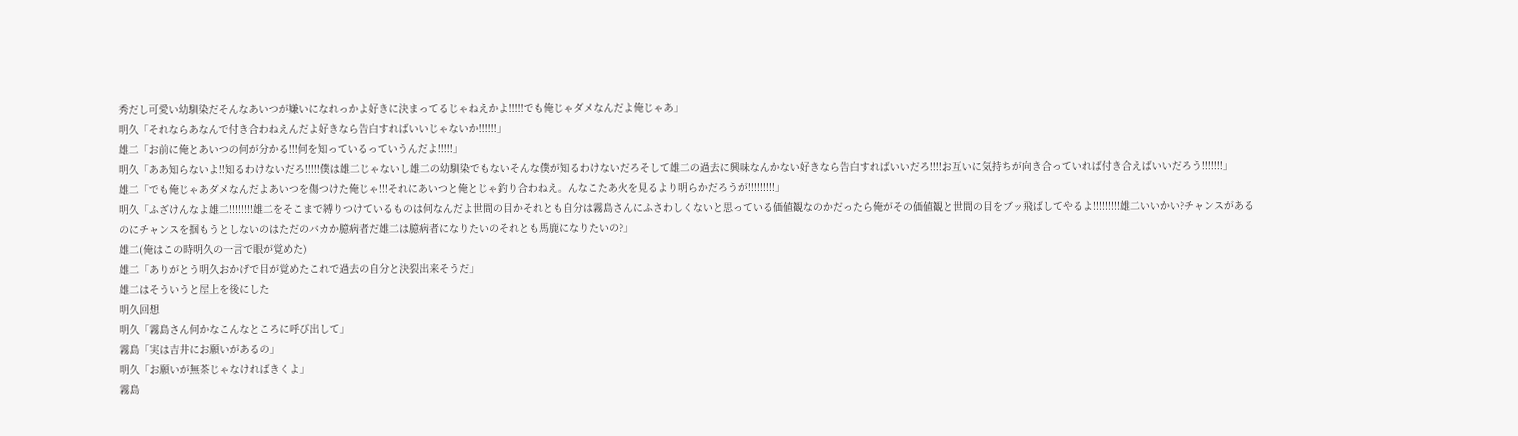秀だし可愛い幼馴染だそんなあいつが嫌いになれっかよ好きに決まってるじゃねえかよ!!!!!でも俺じゃダメなんだよ俺じゃあ」
明久「それならあなんで付き合わねえんだよ好きなら告白すればいいじゃないか!!!!!!」
雄二「お前に俺とあいつの何が分かる!!!何を知っているっていうんだよ!!!!!」
明久「ああ知らないよ!!知るわけないだろ!!!!!僕は雄二じゃないし雄二の幼馴染でもないそんな僕が知るわけないだろそして雄二の過去に興味なんかない好きなら告白すればいいだろ!!!!お互いに気持ちが向き合っていれば付き合えばいいだろう!!!!!!!」
雄二「でも俺じゃあダメなんだよあいつを傷つけた俺じゃ!!!それにあいつと俺とじゃ釣り合わねえ。んなこたあ火を見るより明らかだろうが!!!!!!!!!」
明久「ふざけんなよ雄二!!!!!!!!雄二をそこまで縛りつけているものは何なんだよ世間の目かそれとも自分は霧島さんにふさわしくないと思っている価値観なのかだったら俺がその価値観と世間の目をブッ飛ばしてやるよ!!!!!!!!!雄二いいかい?チャンスがあるのにチャンスを掴もうとしないのはただのバカか臆病者だ雄二は臆病者になりたいのそれとも馬鹿になりたいの?」
雄二(俺はこの時明久の一言で眼が覚めた)
雄二「ありがとう明久おかげで目が覚めたこれで過去の自分と決裂出来そうだ」
雄二はそういうと屋上を後にした
明久回想
明久「霧島さん何かなこんなところに呼び出して」
霧島「実は吉井にお願いがあるの」
明久「お願いが無茶じゃなければきくよ」
霧島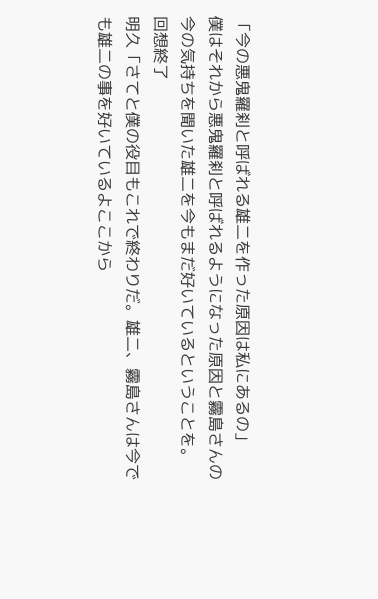「今の悪鬼羅刹と呼ばれる雄二を作った原因は私にあるの」
僕はそれから悪鬼羅刹と呼ばれるようになった原因と霧島さんの今の気持ちを聞いた雄二を今もまだ好いているということを。
回想終了
明久「さてと僕の役目もこれで終わりだ。雄二、霧島さんは今でも雄二の事を好いているよここから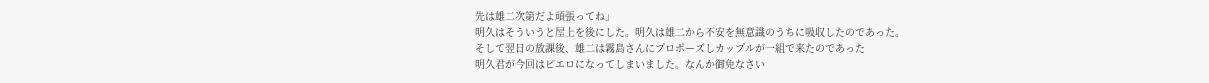先は雄二次第だよ頑張ってね」
明久はそういうと屋上を後にした。明久は雄二から不安を無意識のうちに吸収したのであった。
そして翌日の放課後、雄二は霧島さんにプロポーズしカップルが一組で来たのであった
明久君が今回はピエロになってしまいました。なんか御免なさい